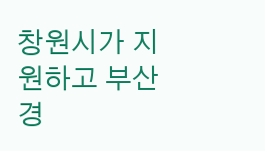창원시가 지원하고 부산경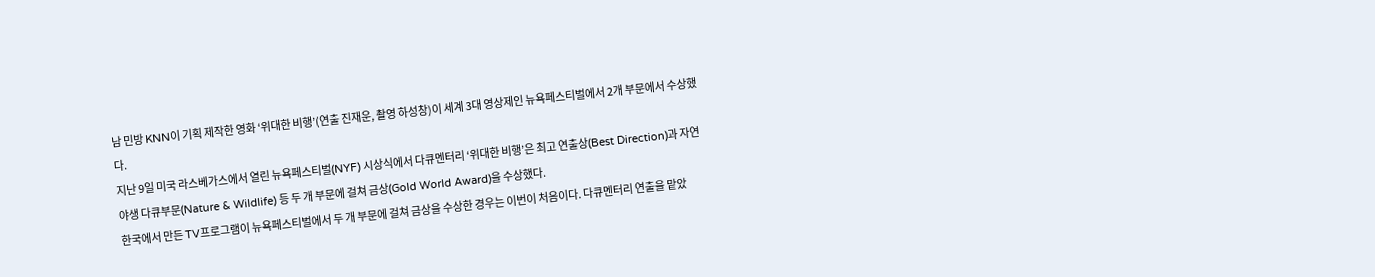남 민방 KNN이 기획 제작한 영화 ‘위대한 비행’(연출 진재운, 촬영 하성창)이 세계 3대 영상제인 뉴욕페스티벌에서 2개 부문에서 수상했다.
지난 9일 미국 라스베가스에서 열린 뉴욕페스티벌(NYF) 시상식에서 다큐멘터리 ‘위대한 비행’은 최고 연출상(Best Direction)과 자연야생 다큐부문(Nature & Wildlife) 등 두 개 부문에 걸쳐 금상(Gold World Award)을 수상했다.
한국에서 만든 TV프로그램이 뉴욕페스티벌에서 두 개 부문에 걸쳐 금상을 수상한 경우는 이번이 처음이다. 다큐멘터리 연출을 맡았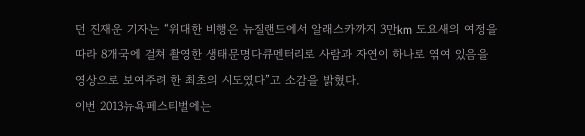던 진재운 기자는 “위대한 비행은 뉴질랜드에서 알래스카까지 3만km 도요새의 여정을 따라 8개국에 걸쳐 촬영한 생태문명다큐멘터리로 사람과 자연이 하나로 엮여 있음을 영상으로 보여주려 한 최초의 시도였다”고 소감을 밝혔다.
이번 2013뉴욕페스티벌에는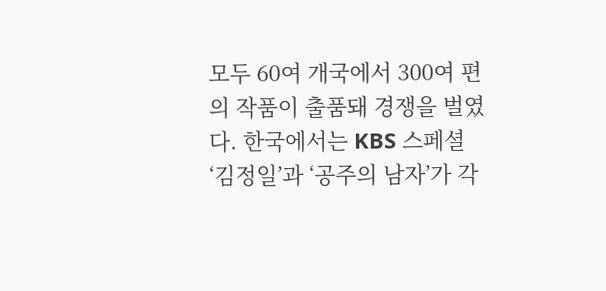모두 60여 개국에서 300여 편의 작품이 출품돼 경쟁을 벌였다. 한국에서는 KBS 스페셜 ‘김정일’과 ‘공주의 남자’가 각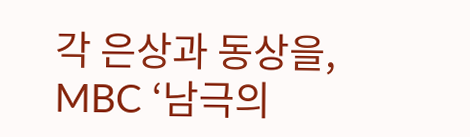각 은상과 동상을, MBC ‘남극의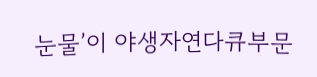눈물’이 야생자연다큐부문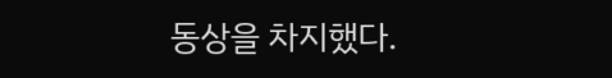동상을 차지했다.